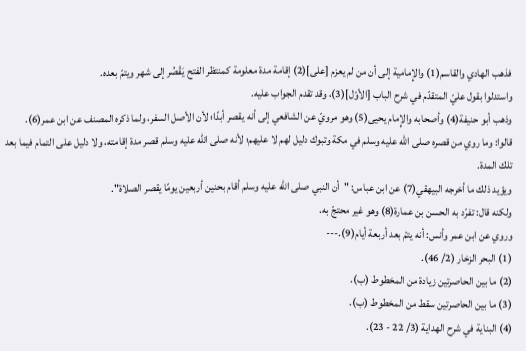فذهب الهادي والقاسم(1) والإِمامية إلى أن من لم يعزم [على](2) إقامة مدة معلومة كمنتظر الفتح يَقْصُر إلى شهر ويتمّ بعده.
واستدلوا بقول عليّ المتقدّم في شرح الباب [الأوّل](3)، وقد تقدم الجواب عليه.
وذهب أبو حنيفة(4) وأصحابه والإِمام يحيى(5) وهو مرويّ عن الشافعي إلى أنه يقصر أبدًا؛ لأن الأصل السفر، ولما ذكره المصنف عن ابن عمر(6).
قالوا: وما روي من قصره صلى الله عليه وسلم في مكة وتبوك دليل لهم لا عليهم؛ لأنه صلى الله عليه وسلم قصر مدة إقامته، ولا دليل على التمام فيما بعد تلك المدة.
ويؤيد ذلك ما أخرجه البيهقي(7) عن ابن عباس: "أن النبي صلى الله عليه وسلم أقام بحنين أربعين يومًا يقصر الصلاة".
ولكنه قال: تفرّد به الحسن بن عمارة(8) وهو غير محتجّ به.
وروي عن ابن عمر وأنس: أنه يتمّ بعد أربعة أيام(9).---
(1) البحر الزخار (2/ 46).
(2) ما بين الحاصرتين زيادة من المخطوط (ب).
(3) ما بين الحاصرتين سقط من المخطوط (ب).
(4) البناية في شرح الهداية (3/ 22 - 23).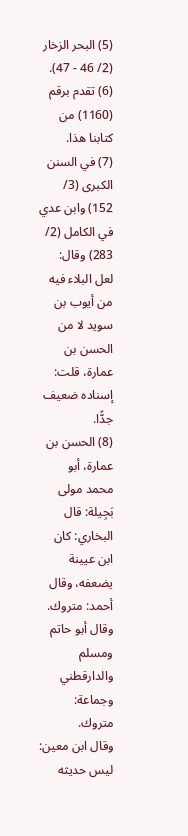(5) البحر الزخار (2/ 46 - 47).
(6) تقدم برقم (1160) من كتابنا هذا.
(7) في السنن الكبرى (3/ 152) وابن عدي في الكامل (2/ 283) وقال: لعل البلاء فيه من أيوب بن سويد لا من الحسن بن عمارة، قلت: إسناده ضعيف جدًّا.
(8) الحسن بن عمارة، أبو محمد مولى بَجِيلة: قال البخاري: كان ابن عيينة يضعفه، وقال أحمد: متروك. وقال أبو حاتم ومسلم والدارقطني وجماعة: متروك.
وقال ابن معين: ليس حديثه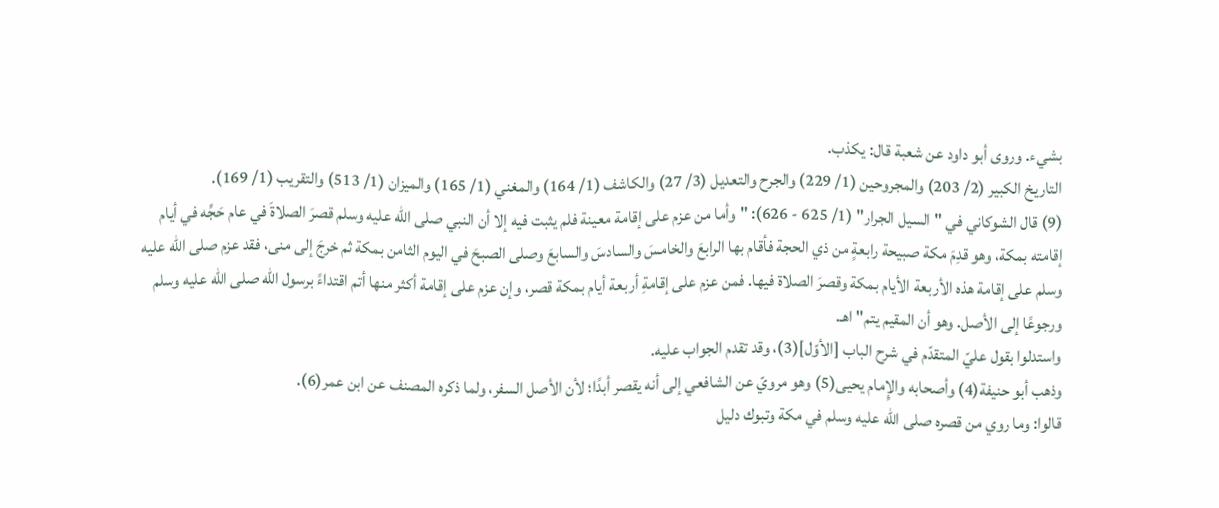بشيء. وروى أبو داود عن شعبة قال: يكذب.
التاريخ الكبير (2/ 203) والمجروحين (1/ 229) والجرح والتعديل (3/ 27) والكاشف (1/ 164) والمغني (1/ 165) والميزان (1/ 513) والتقريب (1/ 169).
(9) قال الشوكاني في "السيل الجرار" (1/ 625 - 626): "وأما من عزم على إقامة معينة فلم يثبت فيه إلا أن النبي صلى الله عليه وسلم قصرَ الصلاةَ في عام حَجِّه في أيام إقامته بمكة، وهو قدِمَ مكة صبيحة رابعةٍ من ذي الحجة فأقام بها الرابعَ والخامسَ والسادسَ والسابعَ وصلى الصبحَ في اليوم الثامن بمكة ثم خرجَ إلى منى، فقد عزم صلى الله عليه وسلم على إقامة هذه الأربعة الأيام بمكة وقصرَ الصلاة فيها. فمن عزم على إقامةِ أربعة أيام بمكة قصر، وإن عزم على إقامة أكثر منها أتم اقتداءً برسول الله صلى الله عليه وسلم ورجوعًا إلى الأصل. وهو أن المقيم يتم" اهـ.
واستدلوا بقول عليّ المتقدّم في شرح الباب [الأوّل](3)، وقد تقدم الجواب عليه.
وذهب أبو حنيفة(4) وأصحابه والإِمام يحيى(5) وهو مرويّ عن الشافعي إلى أنه يقصر أبدًا؛ لأن الأصل السفر، ولما ذكره المصنف عن ابن عمر(6).
قالوا: وما روي من قصره صلى الله عليه وسلم في مكة وتبوك دليل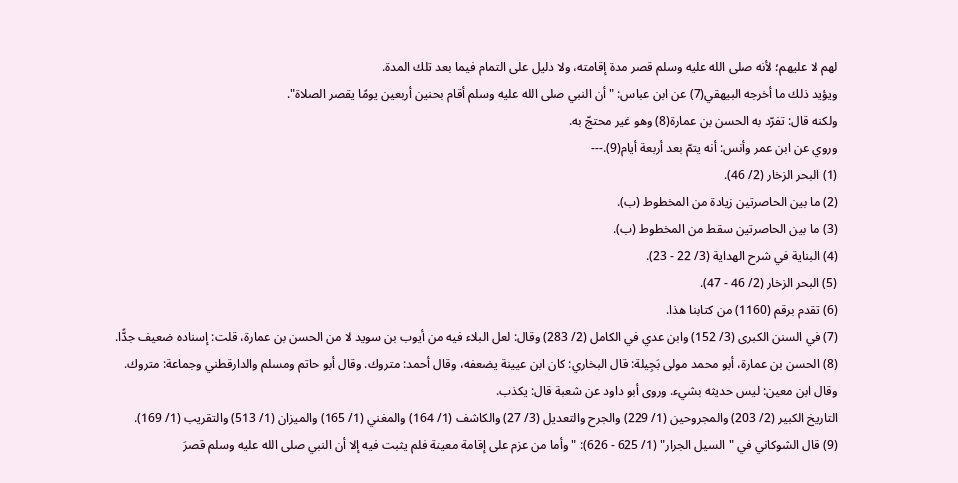لهم لا عليهم؛ لأنه صلى الله عليه وسلم قصر مدة إقامته، ولا دليل على التمام فيما بعد تلك المدة.
ويؤيد ذلك ما أخرجه البيهقي(7) عن ابن عباس: "أن النبي صلى الله عليه وسلم أقام بحنين أربعين يومًا يقصر الصلاة".
ولكنه قال: تفرّد به الحسن بن عمارة(8) وهو غير محتجّ به.
وروي عن ابن عمر وأنس: أنه يتمّ بعد أربعة أيام(9).---
(1) البحر الزخار (2/ 46).
(2) ما بين الحاصرتين زيادة من المخطوط (ب).
(3) ما بين الحاصرتين سقط من المخطوط (ب).
(4) البناية في شرح الهداية (3/ 22 - 23).
(5) البحر الزخار (2/ 46 - 47).
(6) تقدم برقم (1160) من كتابنا هذا.
(7) في السنن الكبرى (3/ 152) وابن عدي في الكامل (2/ 283) وقال: لعل البلاء فيه من أيوب بن سويد لا من الحسن بن عمارة، قلت: إسناده ضعيف جدًّا.
(8) الحسن بن عمارة، أبو محمد مولى بَجِيلة: قال البخاري: كان ابن عيينة يضعفه، وقال أحمد: متروك. وقال أبو حاتم ومسلم والدارقطني وجماعة: متروك.
وقال ابن معين: ليس حديثه بشيء. وروى أبو داود عن شعبة قال: يكذب.
التاريخ الكبير (2/ 203) والمجروحين (1/ 229) والجرح والتعديل (3/ 27) والكاشف (1/ 164) والمغني (1/ 165) والميزان (1/ 513) والتقريب (1/ 169).
(9) قال الشوكاني في "السيل الجرار" (1/ 625 - 626): "وأما من عزم على إقامة معينة فلم يثبت فيه إلا أن النبي صلى الله عليه وسلم قصرَ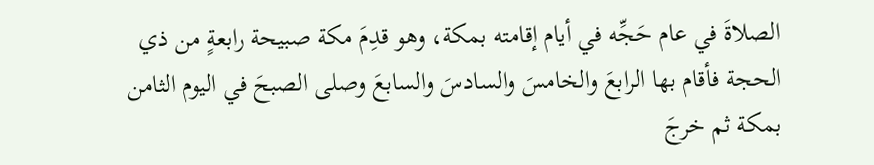الصلاةَ في عام حَجِّه في أيام إقامته بمكة، وهو قدِمَ مكة صبيحة رابعةٍ من ذي الحجة فأقام بها الرابعَ والخامسَ والسادسَ والسابعَ وصلى الصبحَ في اليوم الثامن بمكة ثم خرجَ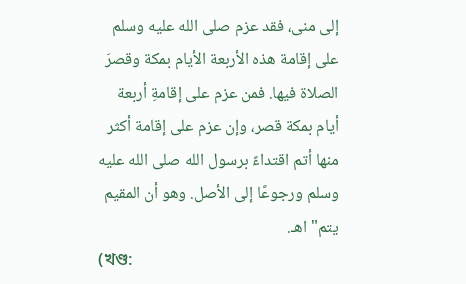إلى منى، فقد عزم صلى الله عليه وسلم على إقامة هذه الأربعة الأيام بمكة وقصرَ الصلاة فيها. فمن عزم على إقامةِ أربعة أيام بمكة قصر، وإن عزم على إقامة أكثر منها أتم اقتداءً برسول الله صلى الله عليه وسلم ورجوعًا إلى الأصل. وهو أن المقيم يتم" اهـ.
(খণ্ড: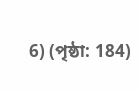6) (পৃষ্ঠা: 184)